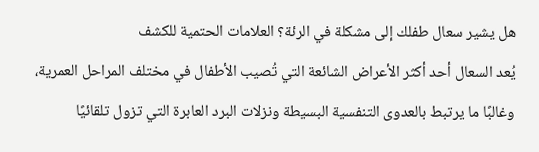هل يشير سعال طفلك إلى مشكلة في الرئة؟ العلامات الحتمية للكشف
يُعد السعال أحد أكثر الأعراض الشائعة التي تُصيب الأطفال في مختلف المراحل العمرية، وغالبًا ما يرتبط بالعدوى التنفسية البسيطة ونزلات البرد العابرة التي تزول تلقائيًا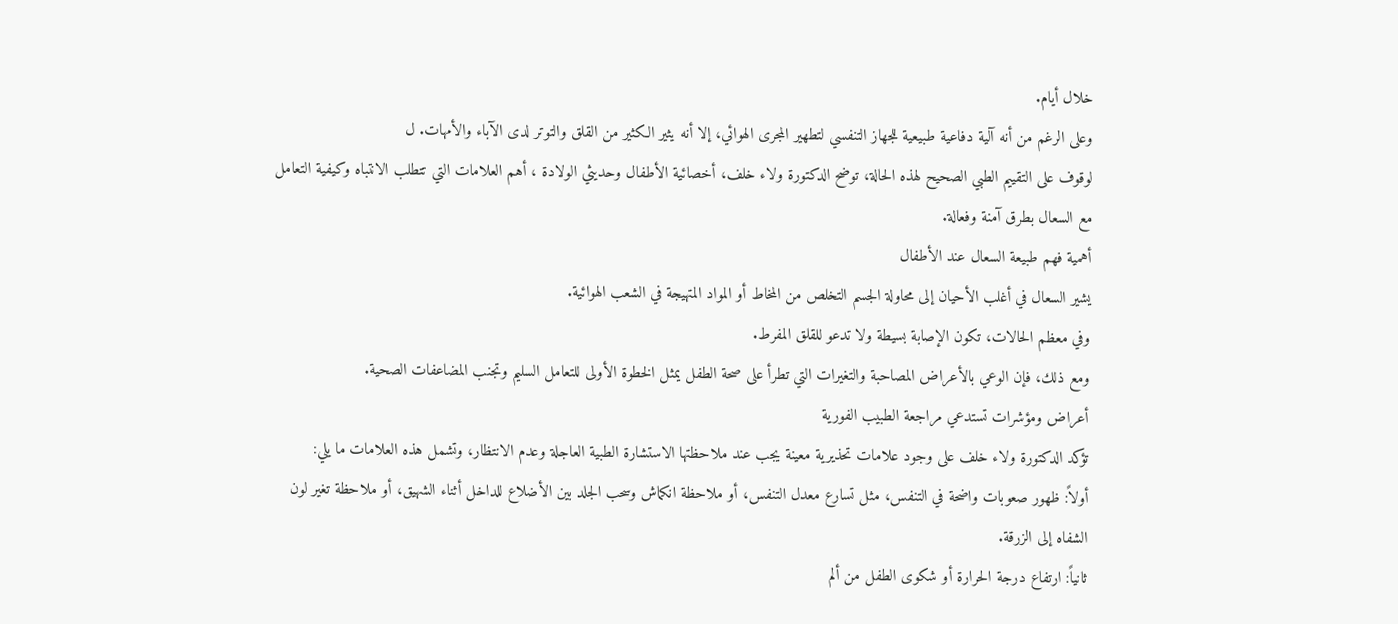خلال أيام.
وعلى الرغم من أنه آلية دفاعية طبيعية للجهاز التنفسي لتطهير المجرى الهوائي، إلا أنه يثير الكثير من القلق والتوتر لدى الآباء والأمهات. ل
لوقوف على التقييم الطبي الصحيح لهذه الحالة، توضح الدكتورة ولاء خلف، أخصائية الأطفال وحديثي الولادة ، أهم العلامات التي تتطلب الانتباه وكيفية التعامل مع السعال بطرق آمنة وفعالة.
أهمية فهم طبيعة السعال عند الأطفال
يشير السعال في أغلب الأحيان إلى محاولة الجسم التخلص من المخاط أو المواد المتهيجة في الشعب الهوائية.
وفي معظم الحالات، تكون الإصابة بسيطة ولا تدعو للقلق المفرط.
ومع ذلك، فإن الوعي بالأعراض المصاحبة والتغيرات التي تطرأ على صحة الطفل يمثل الخطوة الأولى للتعامل السليم وتجنب المضاعفات الصحية.
أعراض ومؤشرات تستدعي مراجعة الطبيب الفورية
تؤكد الدكتورة ولاء خلف على وجود علامات تحذيرية معينة يجب عند ملاحظتها الاستشارة الطبية العاجلة وعدم الانتظار، وتشمل هذه العلامات ما يلي:
أولاً: ظهور صعوبات واضحة في التنفس، مثل تسارع معدل التنفس، أو ملاحظة انكماش وسحب الجلد بين الأضلاع للداخل أثناء الشهيق، أو ملاحظة تغير لون الشفاه إلى الزرقة.
ثانياً: ارتفاع درجة الحرارة أو شكوى الطفل من ألم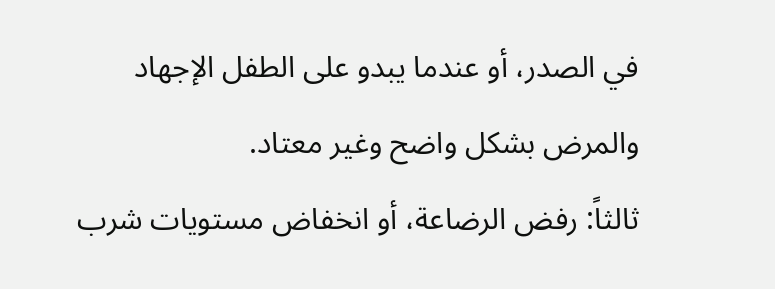في الصدر، أو عندما يبدو على الطفل الإجهاد والمرض بشكل واضح وغير معتاد.
ثالثاً: رفض الرضاعة، أو انخفاض مستويات شرب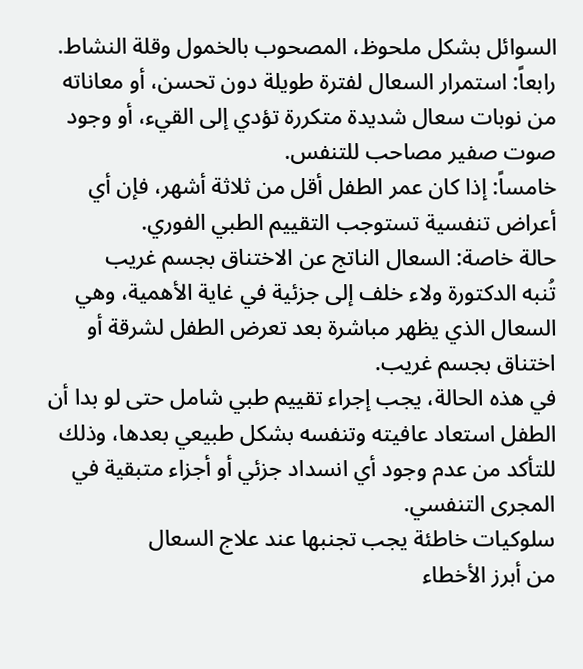السوائل بشكل ملحوظ، المصحوب بالخمول وقلة النشاط.
رابعاً: استمرار السعال لفترة طويلة دون تحسن، أو معاناته من نوبات سعال شديدة متكررة تؤدي إلى القيء، أو وجود صوت صفير مصاحب للتنفس.
خامساً: إذا كان عمر الطفل أقل من ثلاثة أشهر، فإن أي أعراض تنفسية تستوجب التقييم الطبي الفوري.
حالة خاصة: السعال الناتج عن الاختناق بجسم غريب
تُنبه الدكتورة ولاء خلف إلى جزئية في غاية الأهمية، وهي السعال الذي يظهر مباشرة بعد تعرض الطفل لشرقة أو اختناق بجسم غريب.
في هذه الحالة، يجب إجراء تقييم طبي شامل حتى لو بدا أن الطفل استعاد عافيته وتنفسه بشكل طبيعي بعدها، وذلك للتأكد من عدم وجود أي انسداد جزئي أو أجزاء متبقية في المجرى التنفسي.
سلوكيات خاطئة يجب تجنبها عند علاج السعال
من أبرز الأخطاء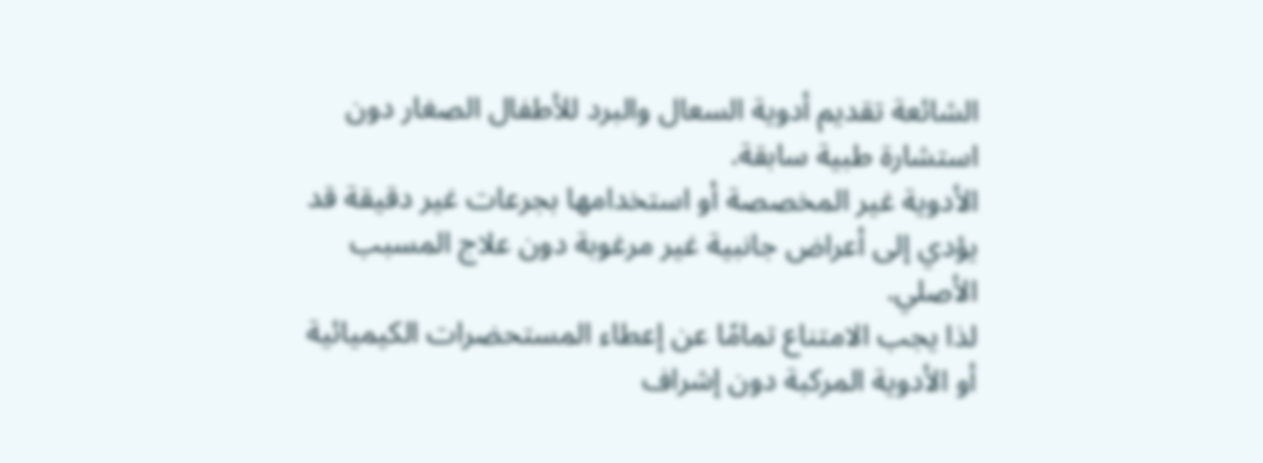الشائعة تقديم أدوية السعال والبرد للأطفال الصغار دون استشارة طبية سابقة.
الأدوية غير المخصصة أو استخدامها بجرعات غير دقيقة قد يؤدي إلى أعراض جانبية غير مرغوبة دون علاج المسبب الأصلي.
لذا يجب الامتناع تمامًا عن إعطاء المستحضرات الكيميائية أو الأدوية المركبة دون إشراف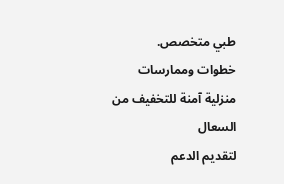طبي متخصص.
خطوات وممارسات منزلية آمنة للتخفيف من السعال
لتقديم الدعم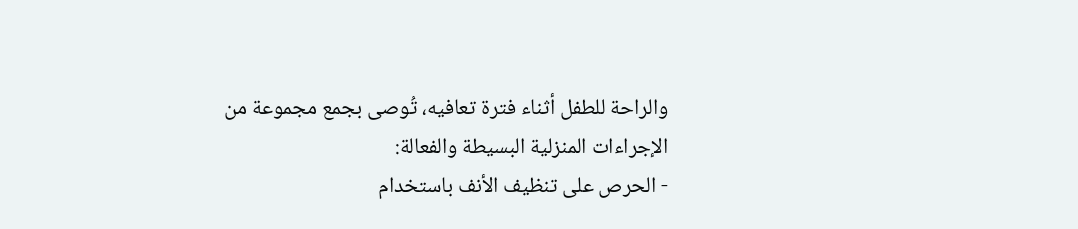والراحة للطفل أثناء فترة تعافيه، تُوصى بجمع مجموعة من الإجراءات المنزلية البسيطة والفعالة:
- الحرص على تنظيف الأنف باستخدام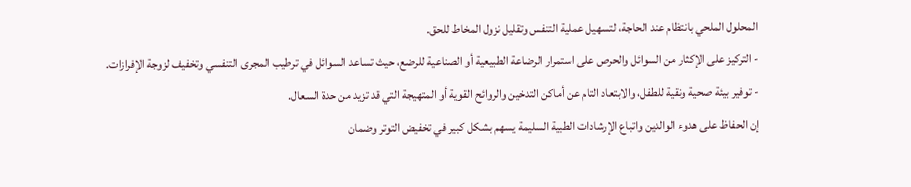المحلول الملحي بانتظام عند الحاجة، لتسهيل عملية التنفس وتقليل نزول المخاط للحق.
- التركيز على الإكثار من السوائل والحرص على استمرار الرضاعة الطبيعية أو الصناعية للرضع، حيث تساعد السوائل في ترطيب المجرى التنفسي وتخفيف لزوجة الإفرازات.
- توفير بيئة صحية ونقية للطفل، والابتعاد التام عن أماكن التدخين والروائح القوية أو المتهيجة التي قد تزيد من حدة السعال.
إن الحفاظ على هدوء الوالدين واتباع الإرشادات الطبية السليمة يسهم بشكل كبير في تخفيض التوتر وضمان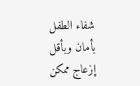شفاء الطفل بأمان وبأقل إزعاج ممكن